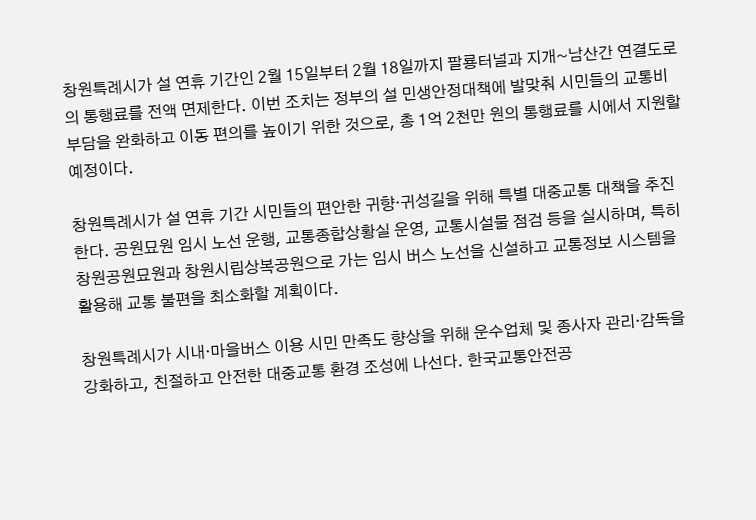창원특례시가 설 연휴 기간인 2월 15일부터 2월 18일까지 팔룡터널과 지개~남산간 연결도로의 통행료를 전액 면제한다. 이번 조치는 정부의 설 민생안정대책에 발맞춰 시민들의 교통비 부담을 완화하고 이동 편의를 높이기 위한 것으로, 총 1억 2천만 원의 통행료를 시에서 지원할 예정이다.

창원특례시가 설 연휴 기간 시민들의 편안한 귀향·귀성길을 위해 특별 대중교통 대책을 추진한다. 공원묘원 임시 노선 운행, 교통종합상황실 운영, 교통시설물 점검 등을 실시하며, 특히 창원공원묘원과 창원시립상복공원으로 가는 임시 버스 노선을 신설하고 교통정보 시스템을 활용해 교통 불편을 최소화할 계획이다.

창원특례시가 시내·마을버스 이용 시민 만족도 향상을 위해 운수업체 및 종사자 관리·감독을 강화하고, 친절하고 안전한 대중교통 환경 조성에 나선다. 한국교통안전공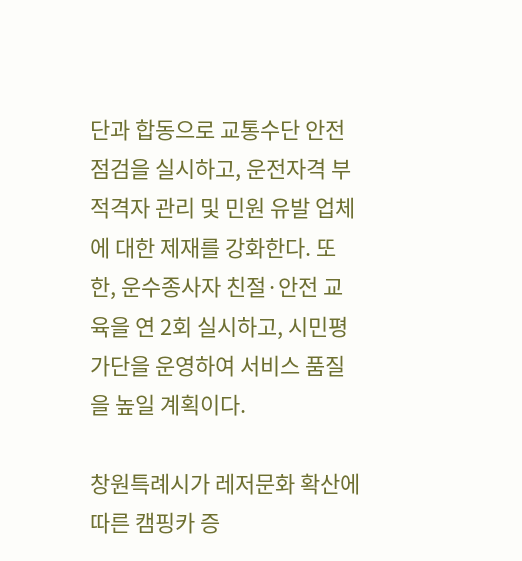단과 합동으로 교통수단 안전 점검을 실시하고, 운전자격 부적격자 관리 및 민원 유발 업체에 대한 제재를 강화한다. 또한, 운수종사자 친절·안전 교육을 연 2회 실시하고, 시민평가단을 운영하여 서비스 품질을 높일 계획이다.

창원특례시가 레저문화 확산에 따른 캠핑카 증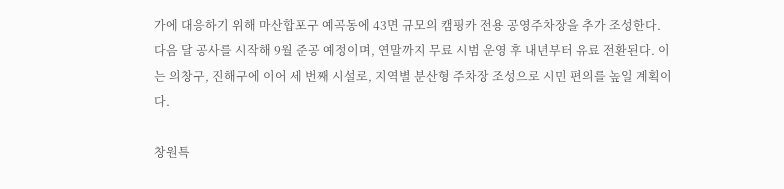가에 대응하기 위해 마산합포구 예곡동에 43면 규모의 캠핑카 전용 공영주차장을 추가 조성한다. 다음 달 공사를 시작해 9월 준공 예정이며, 연말까지 무료 시범 운영 후 내년부터 유료 전환된다. 이는 의창구, 진해구에 이어 세 번째 시설로, 지역별 분산형 주차장 조성으로 시민 편의를 높일 계획이다.

창원특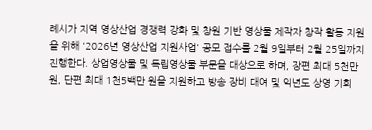례시가 지역 영상산업 경쟁력 강화 및 창원 기반 영상물 제작자 창작 활동 지원을 위해 '2026년 영상산업 지원사업' 공모 접수를 2월 9일부터 2월 25일까지 진행한다. 상업영상물 및 독립영상물 부문을 대상으로 하며, 장편 최대 5천만 원, 단편 최대 1천5백만 원을 지원하고 방송 장비 대여 및 익년도 상영 기회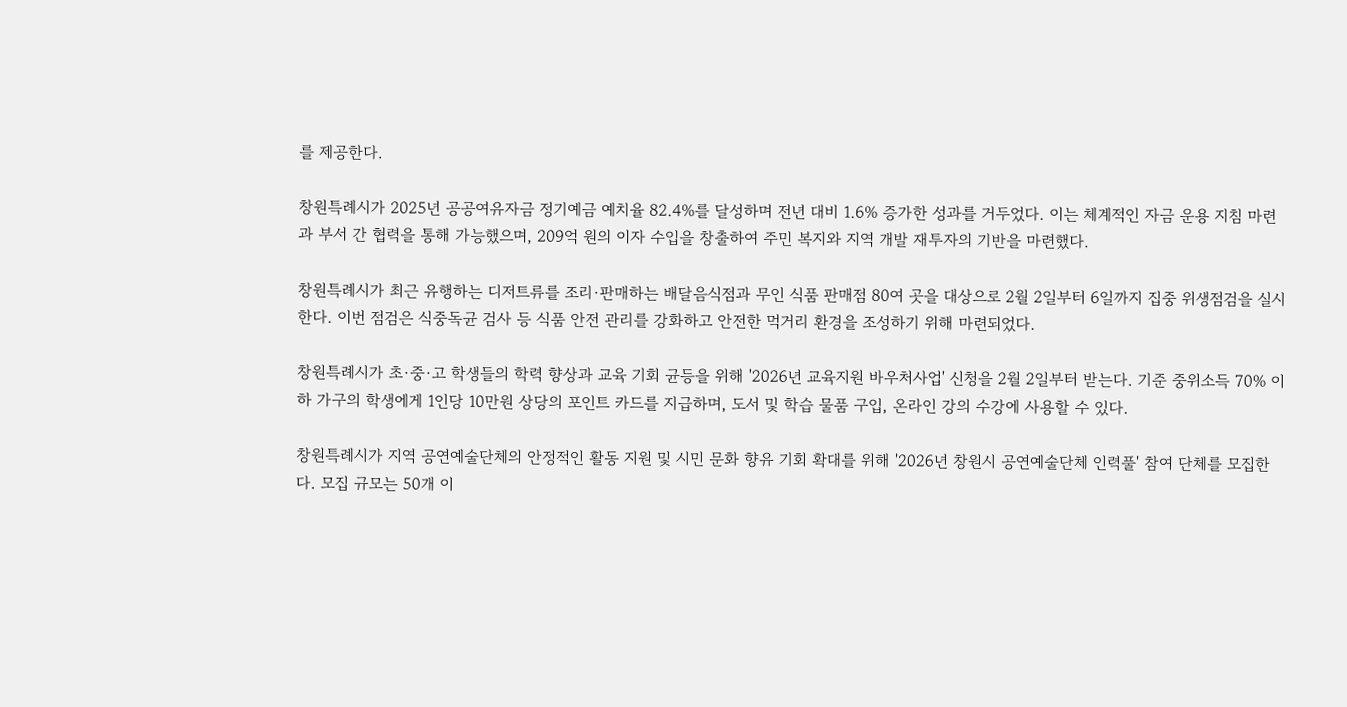를 제공한다.

창원특례시가 2025년 공공여유자금 정기예금 예치율 82.4%를 달성하며 전년 대비 1.6% 증가한 성과를 거두었다. 이는 체계적인 자금 운용 지침 마련과 부서 간 협력을 통해 가능했으며, 209억 원의 이자 수입을 창출하여 주민 복지와 지역 개발 재투자의 기반을 마련했다.

창원특례시가 최근 유행하는 디저트류를 조리·판매하는 배달음식점과 무인 식품 판매점 80여 곳을 대상으로 2월 2일부터 6일까지 집중 위생점검을 실시한다. 이번 점검은 식중독균 검사 등 식품 안전 관리를 강화하고 안전한 먹거리 환경을 조성하기 위해 마련되었다.

창원특례시가 초·중·고 학생들의 학력 향상과 교육 기회 균등을 위해 '2026년 교육지원 바우처사업' 신청을 2월 2일부터 받는다. 기준 중위소득 70% 이하 가구의 학생에게 1인당 10만원 상당의 포인트 카드를 지급하며, 도서 및 학습 물품 구입, 온라인 강의 수강에 사용할 수 있다.

창원특례시가 지역 공연예술단체의 안정적인 활동 지원 및 시민 문화 향유 기회 확대를 위해 '2026년 창원시 공연예술단체 인력풀' 참여 단체를 모집한다. 모집 규모는 50개 이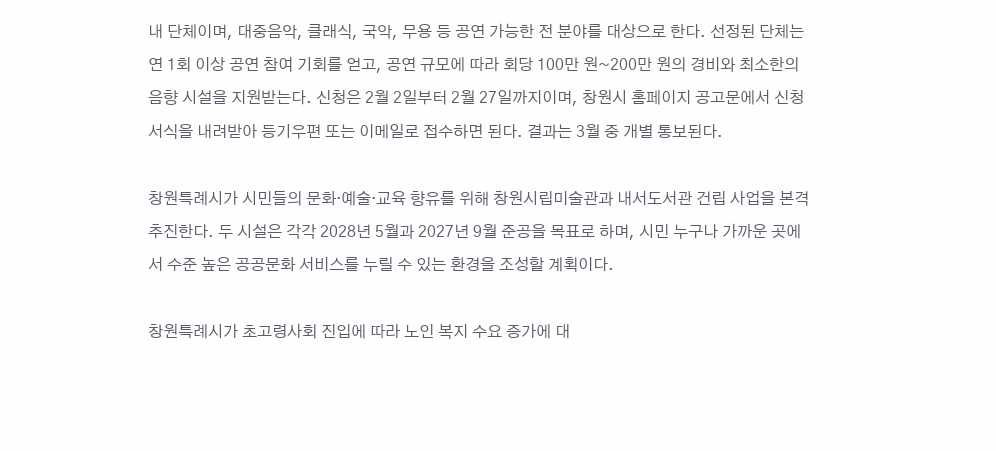내 단체이며, 대중음악, 클래식, 국악, 무용 등 공연 가능한 전 분야를 대상으로 한다. 선정된 단체는 연 1회 이상 공연 참여 기회를 얻고, 공연 규모에 따라 회당 100만 원~200만 원의 경비와 최소한의 음향 시설을 지원받는다. 신청은 2월 2일부터 2월 27일까지이며, 창원시 홈페이지 공고문에서 신청 서식을 내려받아 등기우편 또는 이메일로 접수하면 된다. 결과는 3월 중 개별 통보된다.

창원특례시가 시민들의 문화·예술·교육 향유를 위해 창원시립미술관과 내서도서관 건립 사업을 본격 추진한다. 두 시설은 각각 2028년 5월과 2027년 9월 준공을 목표로 하며, 시민 누구나 가까운 곳에서 수준 높은 공공문화 서비스를 누릴 수 있는 환경을 조성할 계획이다.

창원특례시가 초고령사회 진입에 따라 노인 복지 수요 증가에 대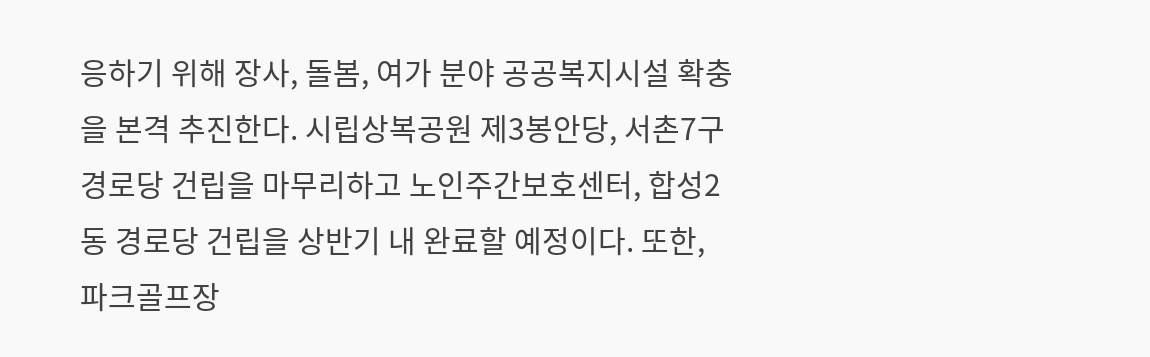응하기 위해 장사, 돌봄, 여가 분야 공공복지시설 확충을 본격 추진한다. 시립상복공원 제3봉안당, 서촌7구 경로당 건립을 마무리하고 노인주간보호센터, 합성2동 경로당 건립을 상반기 내 완료할 예정이다. 또한, 파크골프장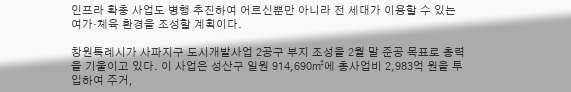인프라 확충 사업도 병행 추진하여 어르신뿐만 아니라 전 세대가 이용할 수 있는 여가·체육 환경을 조성할 계획이다.

창원특례시가 사파지구 도시개발사업 2공구 부지 조성을 2월 말 준공 목표로 총력을 기울이고 있다. 이 사업은 성산구 일원 914,690㎡에 총사업비 2,983억 원을 투입하여 주거,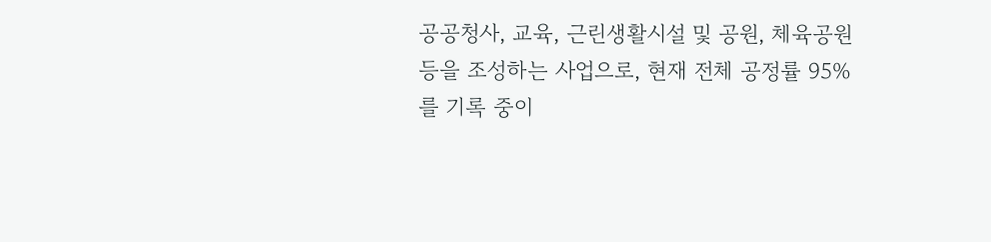공공청사, 교육, 근린생활시설 및 공원, 체육공원 등을 조성하는 사업으로, 현재 전체 공정률 95%를 기록 중이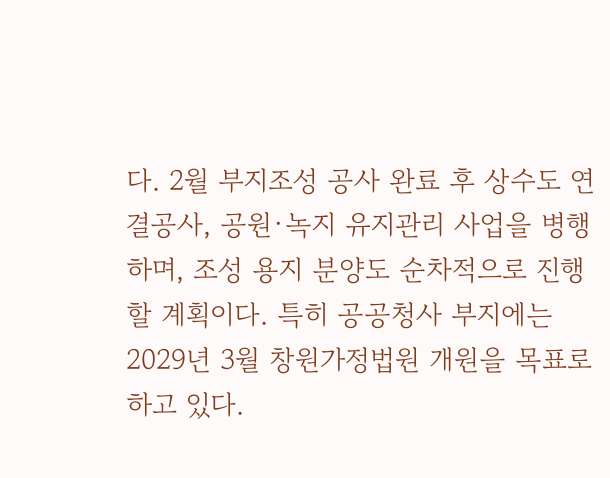다. 2월 부지조성 공사 완료 후 상수도 연결공사, 공원·녹지 유지관리 사업을 병행하며, 조성 용지 분양도 순차적으로 진행할 계획이다. 특히 공공청사 부지에는 2029년 3월 창원가정법원 개원을 목표로 하고 있다.